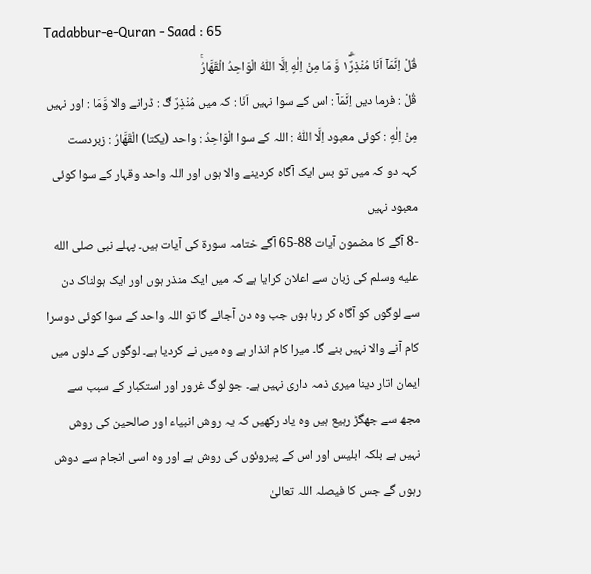Tadabbur-e-Quran - Saad : 65
قُلْ اِنَّمَاۤ اَنَا مُنْذِرٌ١ۖۗ وَّ مَا مِنْ اِلٰهٍ اِلَّا اللّٰهُ الْوَاحِدُ الْقَهَّارُۚ
قُلْ : فرما دیں اِنَّمَآ : اس کے سوا نہیں اَنَا : کہ میں مُنْذِرٌ ڰ : ڈرانے والا وَّمَا : اور نہیں مِنْ اِلٰهٍ : کوئی معبود اِلَّا اللّٰهُ : اللہ کے سوا الْوَاحِدُ : واحد (یکتا) الْقَهَّارُ : زبردست
کہہ دو کہ میں تو بس ایک آگاہ کردینے والا ہوں اور اللہ واحد وقہار کے سوا کوئی معبود نہیں
-8 آگے کا مضمون آیات 88-65 آگے ختامہ سورة کی آیات ہیں۔ پہلے نبی صلى الله عليه وسلم کی زبان سے اعلان کرایا ہے کہ میں ایک منذر ہوں اور ایک ہولناک دن سے لوگوں کو آگاہ کر رہا ہوں جب وہ دن آجائے گا تو اللہ واحد کے سوا کوئی دوسرا کام آنے والا نہیں بنے گا۔ میرا کام انذار ہے وہ میں نے کردیا ہے۔ لوگوں کے دلوں میں ایمان اتار دینا میری ذمہ داری نہیں ہے۔ جو لوگ غرور اور استکبار کے سبب سے مجھ سے جھگڑ رہیع ہیں وہ یاد رکھیں کہ یہ روش انبیاء اور صالحین کی روش نہیں ہے بلکہ ابلیس اور اس کے پیروئوں کی روش ہے اور وہ اسی انجام سے دوش رہوں گے جس کا فیصلہ اللہ تعالیٰ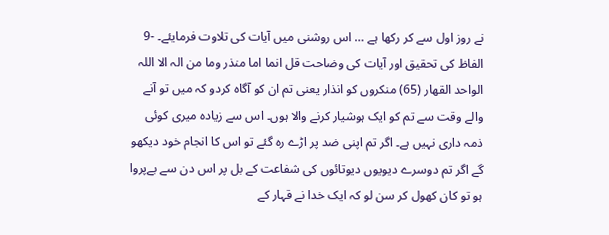نے روز اول سے کر رکھا ہے … اس روشنی میں آیات کی تلاوت فرمایئے۔ -9 الفاظ کی تحقیق اور آیات کی وضاحت قل انما اما منذر وما من الہ الا اللہ الواحد القھار (65) منکروں کو انذار یعنی تم ان کو آگاہ کردو کہ میں تو آنے والے وقت سے تم کو ایک ہوشیار کرنے والا ہوں۔ اس سے زیادہ میری کوئی ذمہ داری نہیں ہے۔ اگر تم اپنی ضد پر اڑے رہ گئے تو اس کا انجام خود دیکھو گے اگر تم دوسرے دیویوں دیوتائوں کی شفاعت کے بل پر اس دن سے بےپروا ہو تو کان کھول کر سن لو کہ ایک خدا نے قہار کے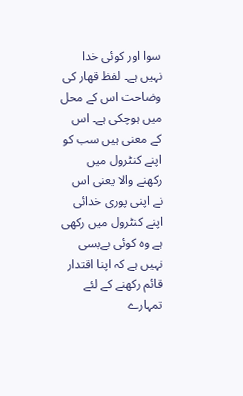سوا اور کوئی خدا نہیں ہے۔ لفظ قھار کی وضاحت اس کے محل میں ہوچکی ہے۔ اس کے معنی ہیں سب کو اپنے کنٹرول میں رکھنے والا یعنی اس نے اپنی پوری خدائی اپنے کنٹرول میں رکھی ہے وہ کوئی بےبسی نہیں ہے کہ اپنا اقتدار قائم رکھنے کے لئے تمہارے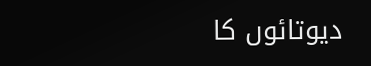دیوتائوں کا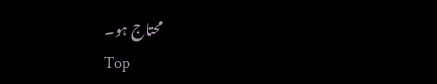محتاج ہو۔
Top